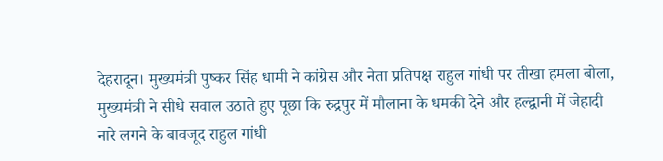देहरादून। मुख्यमंत्री पुष्कर सिंह धामी ने कांग्रेस और नेता प्रतिपक्ष राहुल गांधी पर तीखा हमला बोला, मुख्यमंत्री ने सीधे सवाल उठाते हुए पूछा कि रुद्रपुर में मौलाना के धमकी देने और हल्द्वानी में जेहादी नारे लगने के बावजूद राहुल गांधी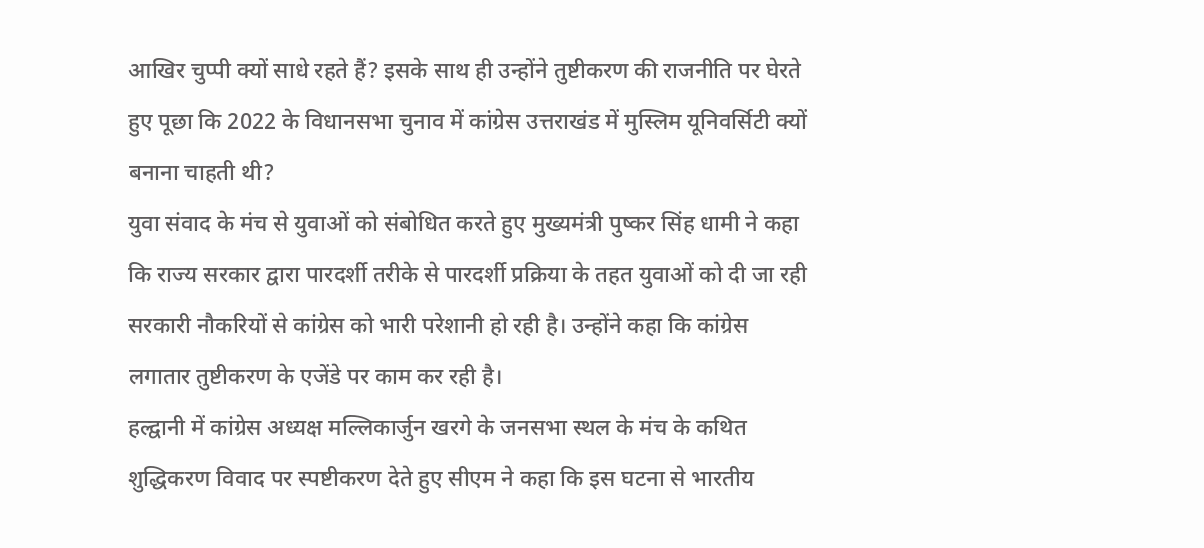आखिर चुप्पी क्यों साधे रहते हैं? इसके साथ ही उन्होंने तुष्टीकरण की राजनीति पर घेरते हुए पूछा कि 2022 के विधानसभा चुनाव में कांग्रेस उत्तराखंड में मुस्लिम यूनिवर्सिटी क्यों बनाना चाहती थी?
युवा संवाद के मंच से युवाओं को संबोधित करते हुए मुख्यमंत्री पुष्कर सिंह धामी ने कहा कि राज्य सरकार द्वारा पारदर्शी तरीके से पारदर्शी प्रक्रिया के तहत युवाओं को दी जा रही सरकारी नौकरियों से कांग्रेस को भारी परेशानी हो रही है। उन्होंने कहा कि कांग्रेस लगातार तुष्टीकरण के एजेंडे पर काम कर रही है।
हल्द्वानी में कांग्रेस अध्यक्ष मल्लिकार्जुन खरगे के जनसभा स्थल के मंच के कथित शुद्धिकरण विवाद पर स्पष्टीकरण देते हुए सीएम ने कहा कि इस घटना से भारतीय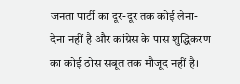जनता पार्टी का दूर-दूर तक कोई लेना-देना नहीं है और कांग्रेस के पास शुद्धिकरण का कोई ठोस सबूत तक मौजूद नहीं है।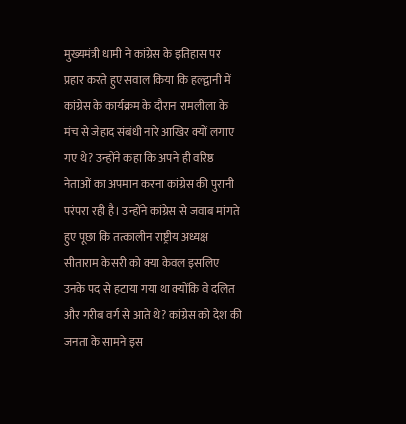मुख्यमंत्री धामी ने कांग्रेस के इतिहास पर प्रहार करते हुए सवाल किया कि हल्द्वानी में कांग्रेस के कार्यक्रम के दौरान रामलीला के मंच से जेहाद संबंधी नारे आखिर क्यों लगाए गए थे? उन्होंने कहा कि अपने ही वरिष्ठ नेताओं का अपमान करना कांग्रेस की पुरानी परंपरा रही है। उन्होंने कांग्रेस से जवाब मांगते हुए पूछा कि तत्कालीन राष्ट्रीय अध्यक्ष सीताराम केसरी को क्या केवल इसलिए उनके पद से हटाया गया था क्योंकि वे दलित और गरीब वर्ग से आते थे? कांग्रेस को देश की जनता के सामने इस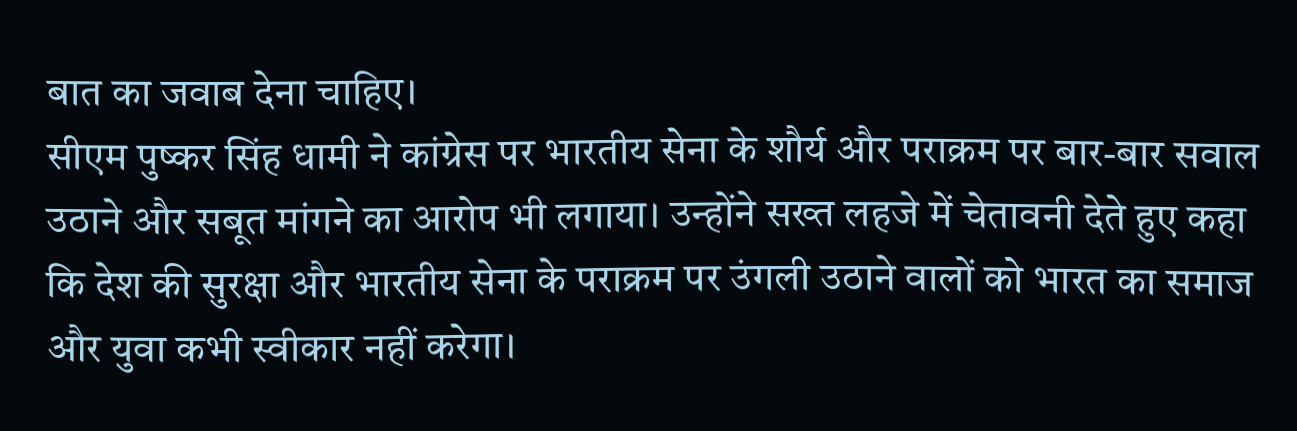बात का जवाब देना चाहिए।
सीएम पुष्कर सिंह धामी ने कांग्रेस पर भारतीय सेना के शौर्य और पराक्रम पर बार-बार सवाल उठाने और सबूत मांगने का आरोप भी लगाया। उन्होंने सख्त लहजे में चेतावनी देते हुए कहा कि देश की सुरक्षा और भारतीय सेना के पराक्रम पर उंगली उठाने वालों को भारत का समाज और युवा कभी स्वीकार नहीं करेगा।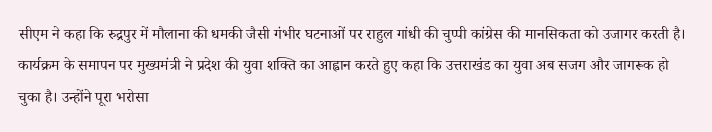सीएम ने कहा कि रुद्रपुर में मौलाना की धमकी जैसी गंभीर घटनाओं पर राहुल गांधी की चुप्पी कांग्रेस की मानसिकता को उजागर करती है।
कार्यक्रम के समापन पर मुख्यमंत्री ने प्रदेश की युवा शक्ति का आह्वान करते हुए कहा कि उत्तराखंड का युवा अब सजग और जागरूक हो चुका है। उन्होंने पूरा भरोसा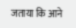जताया कि आने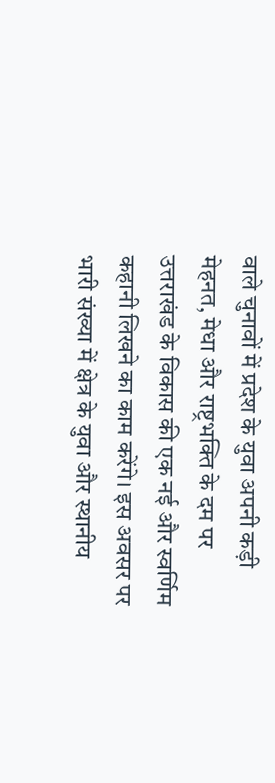वाले चुनावों में प्रदेश के युवा अपनी कड़ी मेहनत, मेधा और राष्ट्रभक्ति के दम पर उत्तराखंड के विकास की एक नई और स्वर्णिम कहानी लिखने का काम करेंगे। इस अवसर पर भारी संख्या में क्षेत्र के युवा और स्थानीय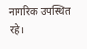नागरिक उपस्थित रहे।